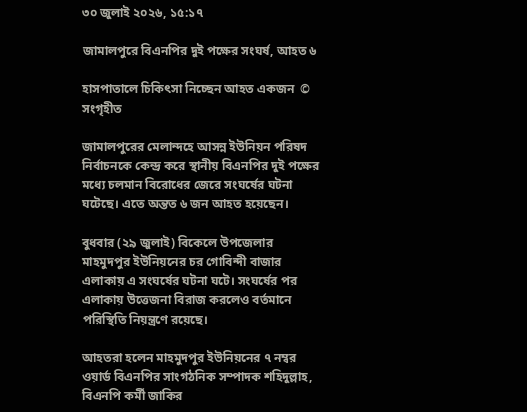৩০ জুলাই ২০২৬, ১৫:১৭

জামালপুরে বিএনপির দুই পক্ষের সংঘর্ষ, আহত ৬

হাসপাতালে চিকিৎসা নিচ্ছেন আহত একজন  © সংগৃহীত

জামালপুরের মেলান্দহে আসন্ন ইউনিয়ন পরিষদ নির্বাচনকে কেন্দ্র করে স্থানীয় বিএনপির দুই পক্ষের মধ্যে চলমান বিরোধের জেরে সংঘর্ষের ঘটনা ঘটেছে। এতে অন্তত ৬ জন আহত হয়েছেন।

বুধবার (২৯ জুলাই) বিকেলে উপজেলার মাহমুদপুর ইউনিয়নের চর গোবিন্দী বাজার এলাকায় এ সংঘর্ষের ঘটনা ঘটে। সংঘর্ষের পর এলাকায় উত্তেজনা বিরাজ করলেও বর্তমানে পরিস্থিতি নিয়ন্ত্রণে রয়েছে।

আহতরা হলেন মাহমুদপুর ইউনিয়নের ৭ নম্বর ওয়ার্ড বিএনপির সাংগঠনিক সম্পাদক শহিদুল্লাহ, বিএনপি কর্মী জাকির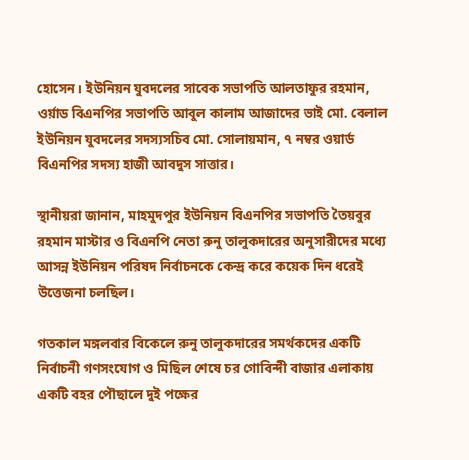হোসেন। ইউনিয়ন যুবদলের সাবেক সভাপতি আলতাফুর রহমান, ওর্য়াড বিএনপির সভাপতি আবুল কালাম আজাদের ভাই মো. বেলাল ইউনিয়ন যুবদলের সদস্যসচিব মো. সোলায়মান, ৭ নম্বর ওয়ার্ড বিএনপির সদস্য হাজী আবদুস সাত্তার।

স্থানীয়রা জানান, মাহমুদপুর ইউনিয়ন বিএনপির সভাপতি তৈয়বুর রহমান মাস্টার ও বিএনপি নেতা রুনু তালুকদারের অনুসারীদের মধ্যে আসন্ন ইউনিয়ন পরিষদ নির্বাচনকে কেন্দ্র করে কয়েক দিন ধরেই উত্তেজনা চলছিল।

গতকাল মঙ্গলবার বিকেলে রুনু তালুকদারের সমর্থকদের একটি নির্বাচনী গণসংযোগ ও মিছিল শেষে চর গোবিন্দী বাজার এলাকায় একটি বহর পৌছালে দুই পক্ষের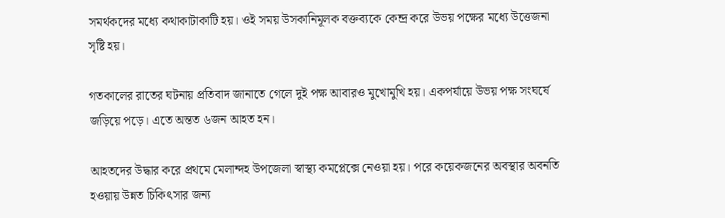সমর্থকদের মধ্যে কথাকাটাকাটি হয়। ওই সময় উসকানিমূলক বক্তব্যকে কেন্দ্র করে উভয় পক্ষের মধ্যে উত্তেজনা সৃষ্টি হয়।

গতকালের রাতের ঘটনায় প্রতিবাদ জানাতে গেলে দুই পক্ষ আবারও মুখোমুখি হয়। একপর্যায়ে উভয় পক্ষ সংঘর্ষে জড়িয়ে পড়ে। এতে অন্তত ৬জন আহত হন।

আহতদের উদ্ধার করে প্রথমে মেলান্দহ উপজেলা স্বাস্থ্য কমপ্লেক্সে নেওয়া হয়। পরে কয়েকজনের অবস্থার অবনতি হওয়ায় উন্নত চিকিৎসার জন্য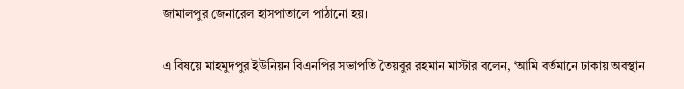জামালপুর জেনারেল হাসপাতালে পাঠানো হয়।

এ বিষয়ে মাহমুদপুর ইউনিয়ন বিএনপির সভাপতি তৈয়বুর রহমান মাস্টার বলেন, ‘আমি বর্তমানে ঢাকায় অবস্থান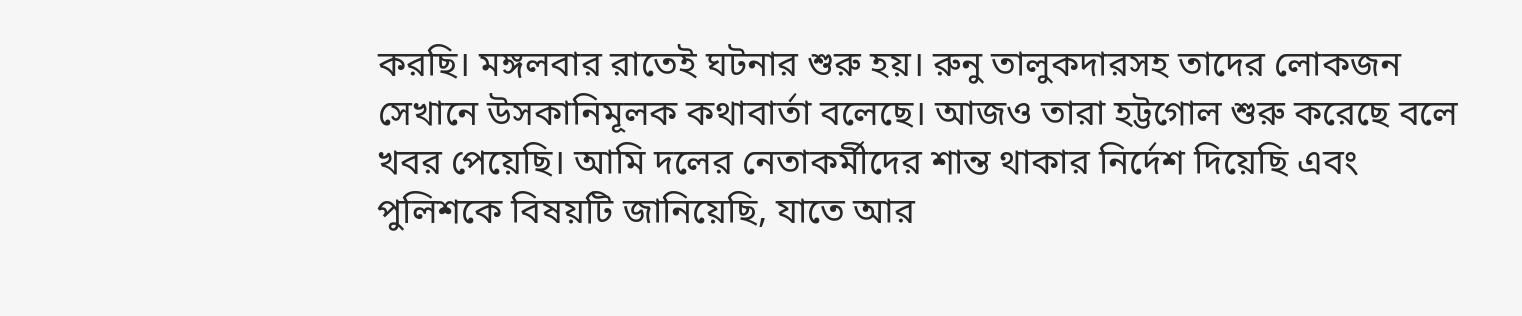করছি। মঙ্গলবার রাতেই ঘটনার শুরু হয়। রুনু তালুকদারসহ তাদের লোকজন সেখানে উসকানিমূলক কথাবার্তা বলেছে। আজও তারা হট্টগোল শুরু করেছে বলে খবর পেয়েছি। আমি দলের নেতাকর্মীদের শান্ত থাকার নির্দেশ দিয়েছি এবং পুলিশকে বিষয়টি জানিয়েছি, যাতে আর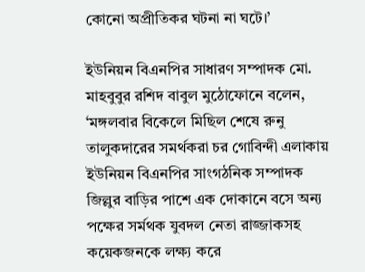কোনো অপ্রীতিকর ঘটনা না ঘটে।’

ইউনিয়ন বিএনপির সাধারণ সম্পাদক মো. মাহবুবুর রশিদ বাবুল মুঠোফোনে বলেন, ‘মঙ্গলবার বিকেলে মিছিল শেষে রুনু তালুকদারের সমর্থকরা চর গোবিন্দী এলাকায় ইউনিয়ন বিএনপির সাংগঠনিক সম্পাদক জিল্লুর বাড়ির পাশে এক দোকানে বসে অন্য পক্ষের সর্মথক যুবদল নেতা রাজ্জাকসহ কয়েকজনকে লক্ষ্য করে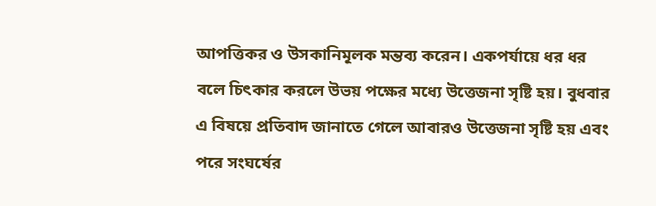আপত্তিকর ও উসকানিমূলক মন্তব্য করেন। একপর্যায়ে ধর ধর বলে চিৎকার করলে উভয় পক্ষের মধ্যে উত্তেজনা সৃষ্টি হয়। বুধবার এ বিষয়ে প্রতিবাদ জানাতে গেলে আবারও উত্তেজনা সৃষ্টি হয় এবং পরে সংঘর্ষের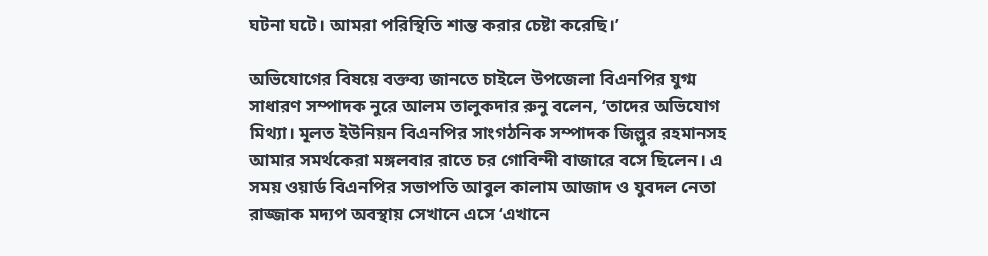ঘটনা ঘটে। আমরা পরিস্থিতি শান্ত করার চেষ্টা করেছি।’

অভিযোগের বিষয়ে বক্তব্য জানতে চাইলে উপজেলা বিএনপির যুগ্ম সাধারণ সম্পাদক নুরে আলম তালুকদার রুনু বলেন, ‘তাদের অভিযোগ মিথ্যা। মূলত ইউনিয়ন বিএনপির সাংগঠনিক সম্পাদক জিল্লুর রহমানসহ আমার সমর্থকেরা মঙ্গলবার রাতে চর গোবিন্দী বাজারে বসে ছিলেন। এ সময় ওয়ার্ড বিএনপির সভাপতি আবুল কালাম আজাদ ও যুবদল নেতা রাজ্জাক মদ্যপ অবস্থায় সেখানে এসে ‘এখানে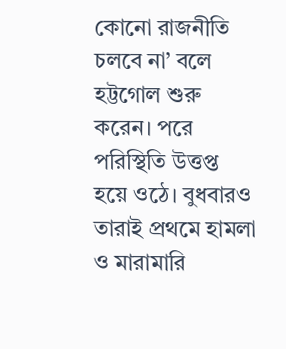কোনো রাজনীতি চলবে না’ বলে হট্টগোল শুরু করেন। পরে পরিস্থিতি উত্তপ্ত হয়ে ওঠে। বুধবারও তারাই প্রথমে হামলা ও মারামারি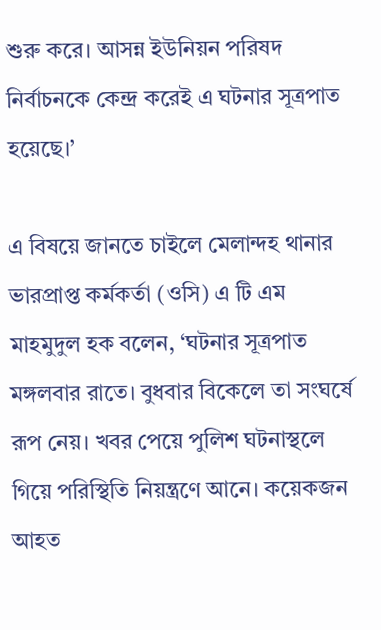শুরু করে। আসন্ন ইউনিয়ন পরিষদ নির্বাচনকে কেন্দ্র করেই এ ঘটনার সূত্রপাত হয়েছে।’

এ বিষয়ে জানতে চাইলে মেলান্দহ থানার ভারপ্রাপ্ত কর্মকর্তা (ওসি) এ টি এম মাহমুদুল হক বলেন, ‘ঘটনার সূত্রপাত মঙ্গলবার রাতে। বুধবার বিকেলে তা সংঘর্ষে রূপ নেয়। খবর পেয়ে পুলিশ ঘটনাস্থলে গিয়ে পরিস্থিতি নিয়ন্ত্রণে আনে। কয়েকজন আহত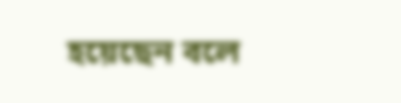হয়েছেন বলে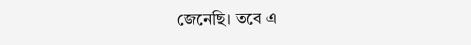জেনেছি। তবে এ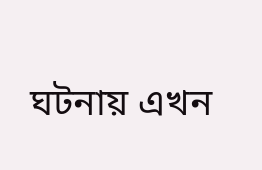ঘটনায় এখন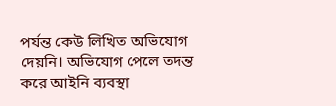পর্যন্ত কেউ লিখিত অভিযোগ দেয়নি। অভিযোগ পেলে তদন্ত করে আইনি ব্যবস্থা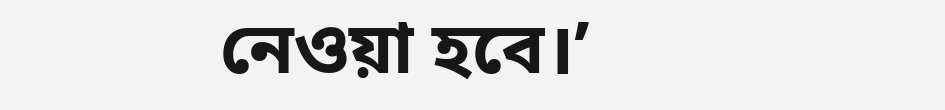নেওয়া হবে।’